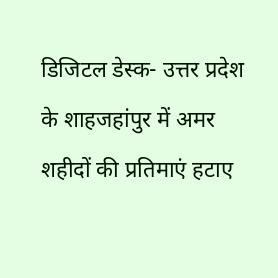डिजिटल डेस्क- उत्तर प्रदेश के शाहजहांपुर में अमर शहीदों की प्रतिमाएं हटाए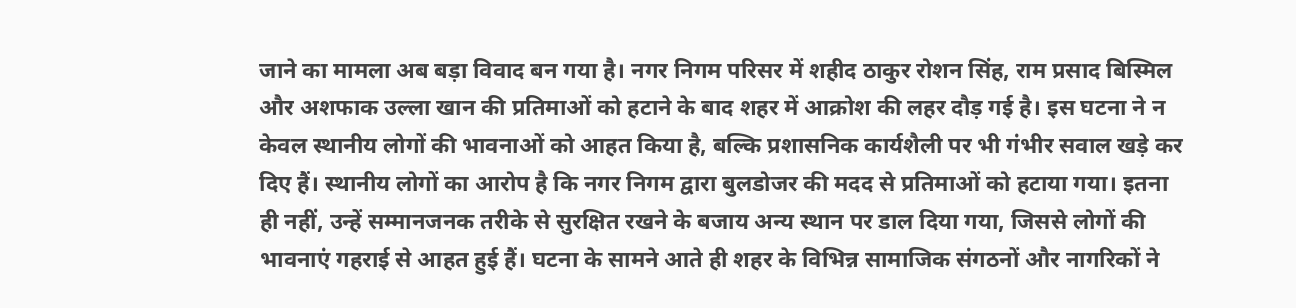जाने का मामला अब बड़ा विवाद बन गया है। नगर निगम परिसर में शहीद ठाकुर रोशन सिंह, राम प्रसाद बिस्मिल और अशफाक उल्ला खान की प्रतिमाओं को हटाने के बाद शहर में आक्रोश की लहर दौड़ गई है। इस घटना ने न केवल स्थानीय लोगों की भावनाओं को आहत किया है, बल्कि प्रशासनिक कार्यशैली पर भी गंभीर सवाल खड़े कर दिए हैं। स्थानीय लोगों का आरोप है कि नगर निगम द्वारा बुलडोजर की मदद से प्रतिमाओं को हटाया गया। इतना ही नहीं, उन्हें सम्मानजनक तरीके से सुरक्षित रखने के बजाय अन्य स्थान पर डाल दिया गया, जिससे लोगों की भावनाएं गहराई से आहत हुई हैं। घटना के सामने आते ही शहर के विभिन्न सामाजिक संगठनों और नागरिकों ने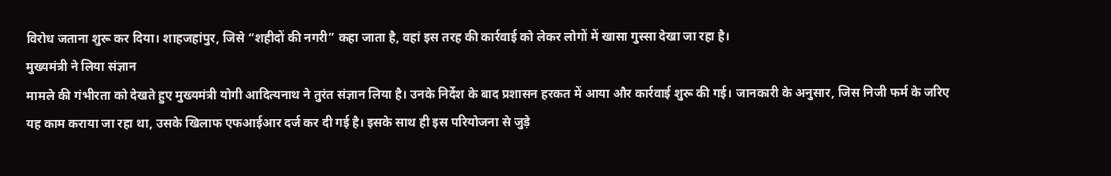विरोध जताना शुरू कर दिया। शाहजहांपुर, जिसे “शहीदों की नगरी” कहा जाता है, वहां इस तरह की कार्रवाई को लेकर लोगों में खासा गुस्सा देखा जा रहा है।
मुख्यमंत्री ने लिया संज्ञान
मामले की गंभीरता को देखते हुए मुख्यमंत्री योगी आदित्यनाथ ने तुरंत संज्ञान लिया है। उनके निर्देश के बाद प्रशासन हरकत में आया और कार्रवाई शुरू की गई। जानकारी के अनुसार, जिस निजी फर्म के जरिए यह काम कराया जा रहा था, उसके खिलाफ एफआईआर दर्ज कर दी गई है। इसके साथ ही इस परियोजना से जुड़े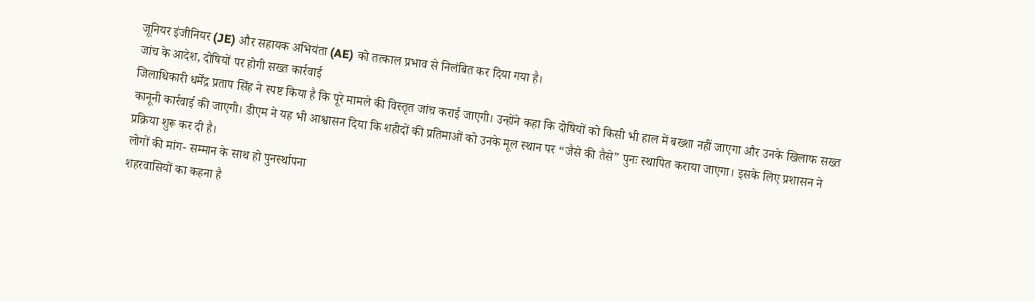जूनियर इंजीनियर (JE) और सहायक अभियंता (AE) को तत्काल प्रभाव से निलंबित कर दिया गया है।
जांच के आदेश, दोषियों पर होगी सख्त कार्रवाई
जिलाधिकारी धर्मेंद्र प्रताप सिंह ने स्पष्ट किया है कि पूरे मामले की विस्तृत जांच कराई जाएगी। उन्होंने कहा कि दोषियों को किसी भी हाल में बख्शा नहीं जाएगा और उनके खिलाफ सख्त कानूनी कार्रवाई की जाएगी। डीएम ने यह भी आश्वासन दिया कि शहीदों की प्रतिमाओं को उनके मूल स्थान पर “जैसे की तैसे” पुनः स्थापित कराया जाएगा। इसके लिए प्रशासन ने प्रक्रिया शुरू कर दी है।
लोगों की मांग- सम्मान के साथ हो पुनर्स्थापना
शहरवासियों का कहना है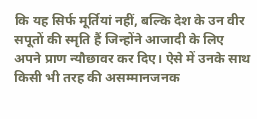कि यह सिर्फ मूर्तियां नहीं, बल्कि देश के उन वीर सपूतों की स्मृति हैं जिन्होंने आजादी के लिए अपने प्राण न्यौछावर कर दिए। ऐसे में उनके साथ किसी भी तरह की असम्मानजनक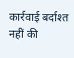कार्रवाई बर्दाश्त नहीं की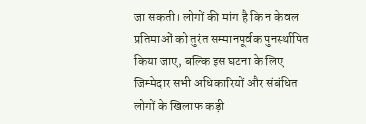जा सकती। लोगों की मांग है कि न केवल प्रतिमाओं को तुरंत सम्मानपूर्वक पुनर्स्थापित किया जाए, बल्कि इस घटना के लिए जिम्मेदार सभी अधिकारियों और संबंधित लोगों के खिलाफ कड़ी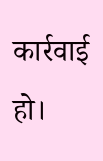कार्रवाई हो।